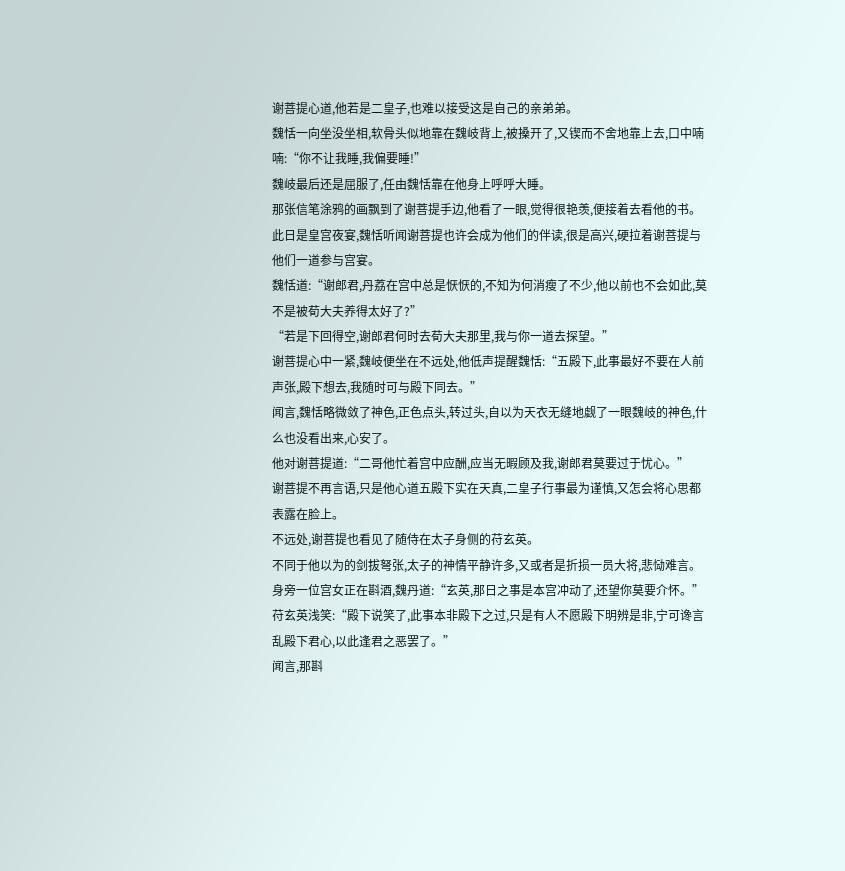谢菩提心道,他若是二皇子,也难以接受这是自己的亲弟弟。
魏恬一向坐没坐相,软骨头似地靠在魏岐背上,被搡开了,又锲而不舍地靠上去,口中喃喃:“你不让我睡,我偏要睡!”
魏岐最后还是屈服了,任由魏恬靠在他身上呼呼大睡。
那张信笔涂鸦的画飘到了谢菩提手边,他看了一眼,觉得很艳羡,便接着去看他的书。
此日是皇宫夜宴,魏恬听闻谢菩提也许会成为他们的伴读,很是高兴,硬拉着谢菩提与他们一道参与宫宴。
魏恬道:“谢郎君,丹荔在宫中总是恹恹的,不知为何消瘦了不少,他以前也不会如此,莫不是被荀大夫养得太好了?”
“若是下回得空,谢郎君何时去荀大夫那里,我与你一道去探望。”
谢菩提心中一紧,魏岐便坐在不远处,他低声提醒魏恬:“五殿下,此事最好不要在人前声张,殿下想去,我随时可与殿下同去。”
闻言,魏恬略微敛了神色,正色点头,转过头,自以为天衣无缝地觑了一眼魏岐的神色,什么也没看出来,心安了。
他对谢菩提道:“二哥他忙着宫中应酬,应当无暇顾及我,谢郎君莫要过于忧心。”
谢菩提不再言语,只是他心道五殿下实在天真,二皇子行事最为谨慎,又怎会将心思都表露在脸上。
不远处,谢菩提也看见了随侍在太子身侧的苻玄英。
不同于他以为的剑拔弩张,太子的神情平静许多,又或者是折损一员大将,悲恸难言。
身旁一位宫女正在斟酒,魏丹道:“玄英,那日之事是本宫冲动了,还望你莫要介怀。”
苻玄英浅笑:“殿下说笑了,此事本非殿下之过,只是有人不愿殿下明辨是非,宁可谗言乱殿下君心,以此逢君之恶罢了。”
闻言,那斟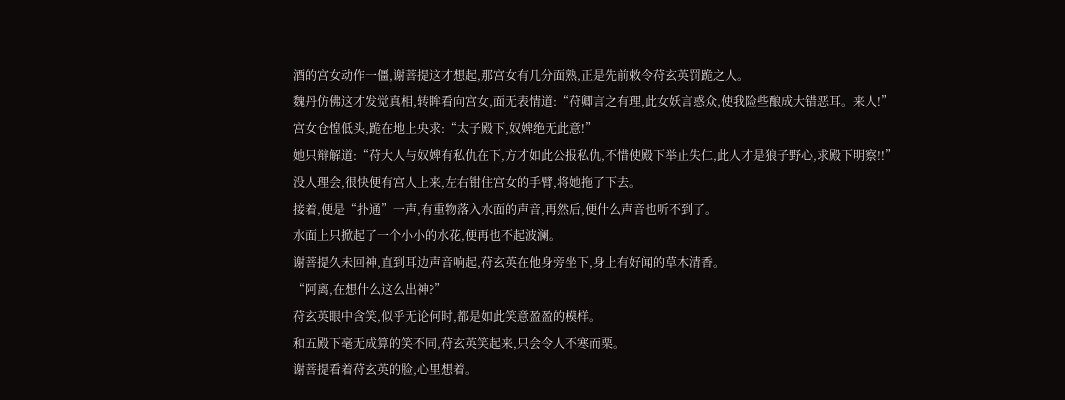酒的宫女动作一僵,谢菩提这才想起,那宫女有几分面熟,正是先前敕令苻玄英罚跪之人。
魏丹仿佛这才发觉真相,转眸看向宫女,面无表情道:“苻卿言之有理,此女妖言惑众,使我险些酿成大错恶耳。来人!”
宫女仓惶低头,跪在地上央求:“太子殿下,奴婢绝无此意!”
她只辩解道:“苻大人与奴婢有私仇在下,方才如此公报私仇,不惜使殿下举止失仁,此人才是狼子野心,求殿下明察!!”
没人理会,很快便有宫人上来,左右钳住宫女的手臂,将她拖了下去。
接着,便是“扑通”一声,有重物落入水面的声音,再然后,便什么声音也听不到了。
水面上只掀起了一个小小的水花,便再也不起波澜。
谢菩提久未回神,直到耳边声音响起,苻玄英在他身旁坐下,身上有好闻的草木清香。
“阿离,在想什么这么出神?”
苻玄英眼中含笑,似乎无论何时,都是如此笑意盈盈的模样。
和五殿下毫无成算的笑不同,苻玄英笑起来,只会令人不寒而栗。
谢菩提看着苻玄英的脸,心里想着。